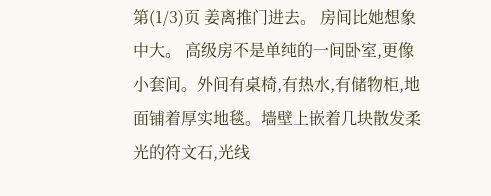第(1/3)页 姜离推门进去。 房间比她想象中大。 高级房不是单纯的一间卧室,更像小套间。外间有桌椅,有热水,有储物柜,地面铺着厚实地毯。墙壁上嵌着几块散发柔光的符文石,光线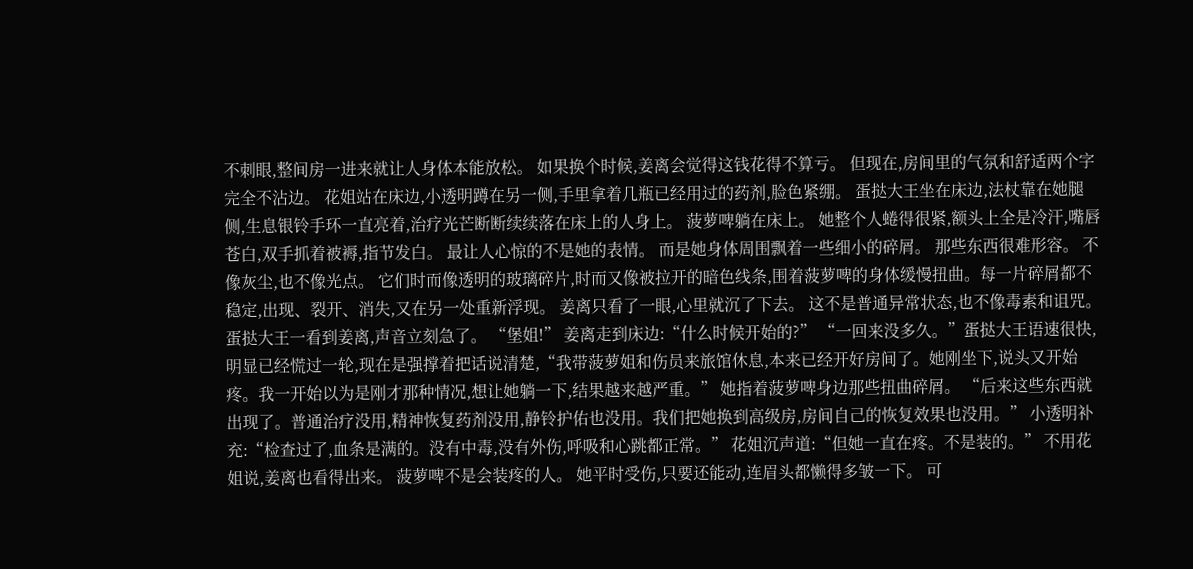不刺眼,整间房一进来就让人身体本能放松。 如果换个时候,姜离会觉得这钱花得不算亏。 但现在,房间里的气氛和舒适两个字完全不沾边。 花姐站在床边,小透明蹲在另一侧,手里拿着几瓶已经用过的药剂,脸色紧绷。 蛋挞大王坐在床边,法杖靠在她腿侧,生息银铃手环一直亮着,治疗光芒断断续续落在床上的人身上。 菠萝啤躺在床上。 她整个人蜷得很紧,额头上全是冷汗,嘴唇苍白,双手抓着被褥,指节发白。 最让人心惊的不是她的表情。 而是她身体周围飘着一些细小的碎屑。 那些东西很难形容。 不像灰尘,也不像光点。 它们时而像透明的玻璃碎片,时而又像被拉开的暗色线条,围着菠萝啤的身体缓慢扭曲。每一片碎屑都不稳定,出现、裂开、消失,又在另一处重新浮现。 姜离只看了一眼,心里就沉了下去。 这不是普通异常状态,也不像毒素和诅咒。 蛋挞大王一看到姜离,声音立刻急了。 “堡姐!” 姜离走到床边:“什么时候开始的?” “一回来没多久。”蛋挞大王语速很快,明显已经慌过一轮,现在是强撑着把话说清楚,“我带菠萝姐和伤员来旅馆休息,本来已经开好房间了。她刚坐下,说头又开始疼。我一开始以为是刚才那种情况,想让她躺一下,结果越来越严重。” 她指着菠萝啤身边那些扭曲碎屑。 “后来这些东西就出现了。普通治疗没用,精神恢复药剂没用,静铃护佑也没用。我们把她换到高级房,房间自己的恢复效果也没用。” 小透明补充:“检查过了,血条是满的。没有中毒,没有外伤,呼吸和心跳都正常。” 花姐沉声道:“但她一直在疼。不是装的。” 不用花姐说,姜离也看得出来。 菠萝啤不是会装疼的人。 她平时受伤,只要还能动,连眉头都懒得多皱一下。 可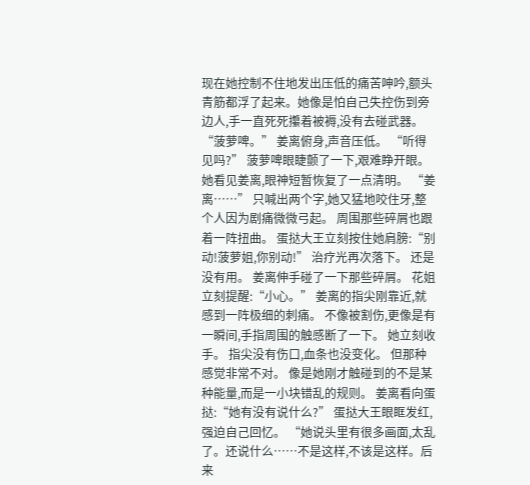现在她控制不住地发出压低的痛苦呻吟,额头青筋都浮了起来。她像是怕自己失控伤到旁边人,手一直死死攥着被褥,没有去碰武器。 “菠萝啤。” 姜离俯身,声音压低。 “听得见吗?” 菠萝啤眼睫颤了一下,艰难睁开眼。 她看见姜离,眼神短暂恢复了一点清明。 “姜离……” 只喊出两个字,她又猛地咬住牙,整个人因为剧痛微微弓起。 周围那些碎屑也跟着一阵扭曲。 蛋挞大王立刻按住她肩膀:“别动!菠萝姐,你别动!” 治疗光再次落下。 还是没有用。 姜离伸手碰了一下那些碎屑。 花姐立刻提醒:“小心。” 姜离的指尖刚靠近,就感到一阵极细的刺痛。 不像被割伤,更像是有一瞬间,手指周围的触感断了一下。 她立刻收手。 指尖没有伤口,血条也没变化。 但那种感觉非常不对。 像是她刚才触碰到的不是某种能量,而是一小块错乱的规则。 姜离看向蛋挞:“她有没有说什么?” 蛋挞大王眼眶发红,强迫自己回忆。 “她说头里有很多画面,太乱了。还说什么……不是这样,不该是这样。后来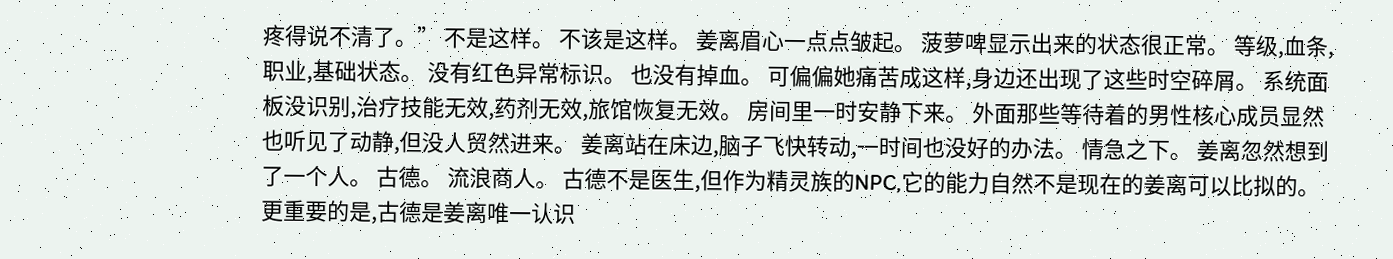疼得说不清了。” 不是这样。 不该是这样。 姜离眉心一点点皱起。 菠萝啤显示出来的状态很正常。 等级,血条,职业,基础状态。 没有红色异常标识。 也没有掉血。 可偏偏她痛苦成这样,身边还出现了这些时空碎屑。 系统面板没识别,治疗技能无效,药剂无效,旅馆恢复无效。 房间里一时安静下来。 外面那些等待着的男性核心成员显然也听见了动静,但没人贸然进来。 姜离站在床边,脑子飞快转动,一时间也没好的办法。 情急之下。 姜离忽然想到了一个人。 古德。 流浪商人。 古德不是医生,但作为精灵族的NPC,它的能力自然不是现在的姜离可以比拟的。 更重要的是,古德是姜离唯一认识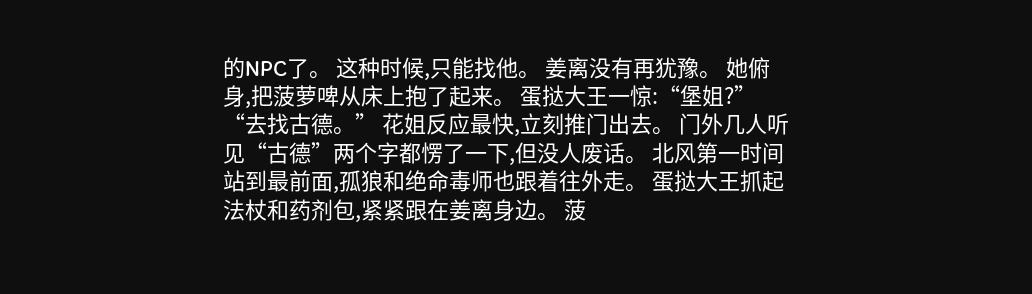的NPC了。 这种时候,只能找他。 姜离没有再犹豫。 她俯身,把菠萝啤从床上抱了起来。 蛋挞大王一惊:“堡姐?” “去找古德。” 花姐反应最快,立刻推门出去。 门外几人听见“古德”两个字都愣了一下,但没人废话。 北风第一时间站到最前面,孤狼和绝命毒师也跟着往外走。 蛋挞大王抓起法杖和药剂包,紧紧跟在姜离身边。 菠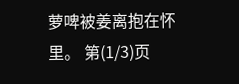萝啤被姜离抱在怀里。 第(1/3)页